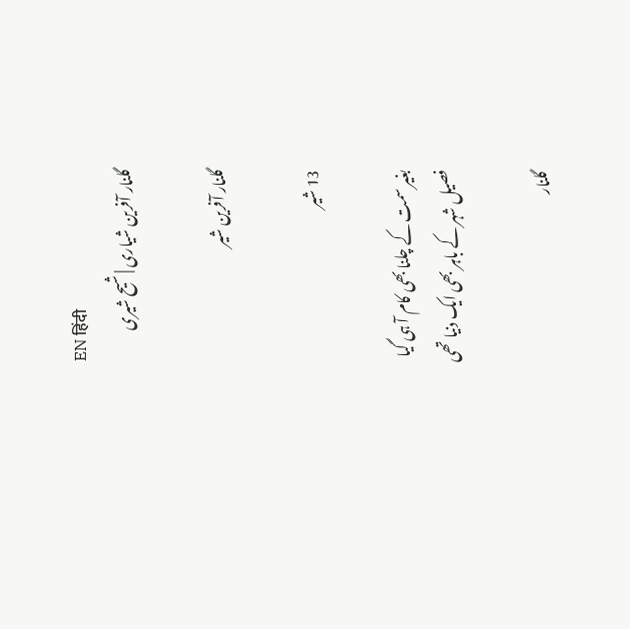EN हिंदी
گلنار آفرین شیاری | شیح شیری

گلنار آفرین شیر

13 شیر

بغیر سمت کے چلنا بھی کام آ ہی گیا
فصیل شہر کے باہر بھی ایک دنیا تھی

گلنار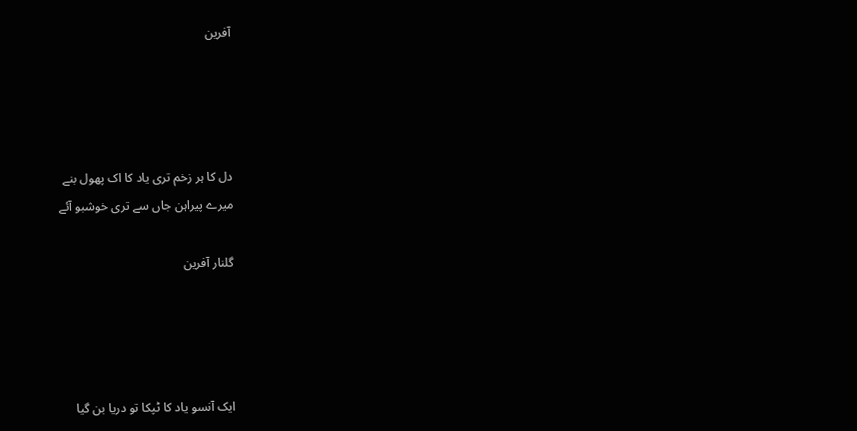آفرین




دل کا ہر زخم تری یاد کا اک پھول بنے
میرے پیراہن جاں سے تری خوشبو آئے

گلنار آفرین




ایک آنسو یاد کا ٹپکا تو دریا بن گیا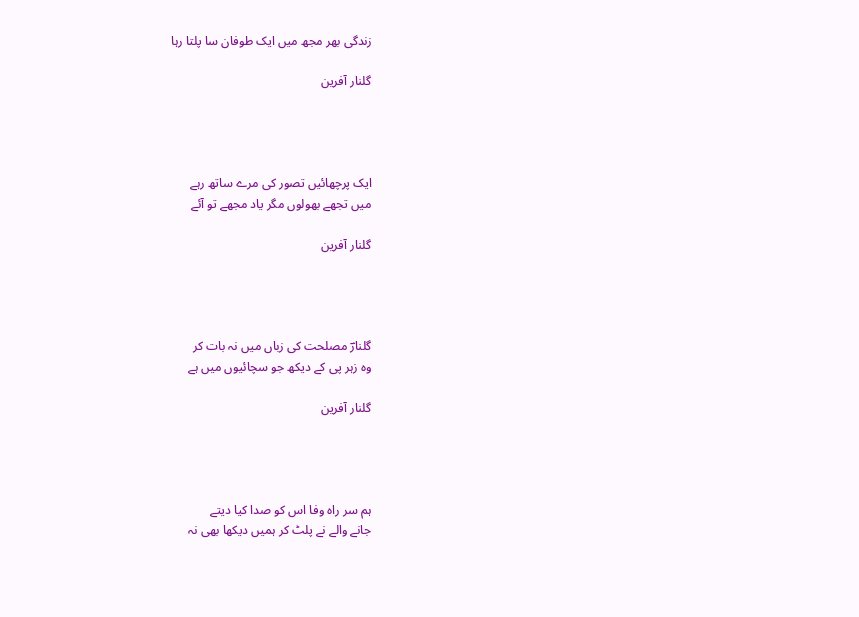زندگی بھر مجھ میں ایک طوفان سا پلتا رہا

گلنار آفرین




ایک پرچھائیں تصور کی مرے ساتھ رہے
میں تجھے بھولوں مگر یاد مجھے تو آئے

گلنار آفرین




گلنارؔ مصلحت کی زباں میں نہ بات کر
وہ زہر پی کے دیکھ جو سچائیوں میں ہے

گلنار آفرین




ہم سر راہ وفا اس کو صدا کیا دیتے
جانے والے نے پلٹ کر ہمیں دیکھا بھی نہ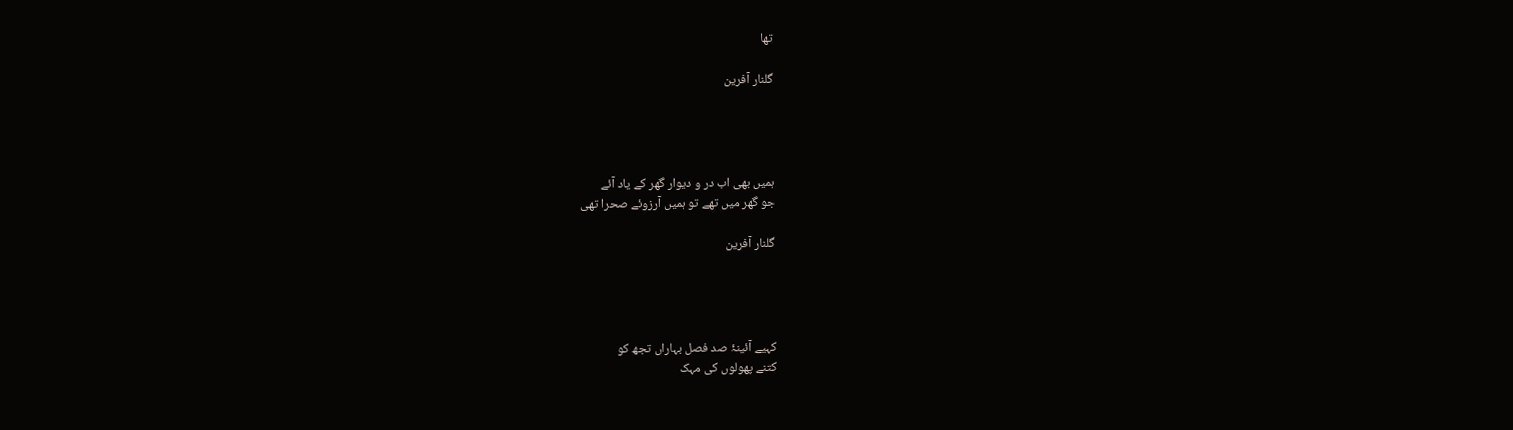تھا

گلنار آفرین




ہمیں بھی اب در و دیوار گھر کے یاد آئے
جو گھر میں تھے تو ہمیں آرزوئے صحرا تھی

گلنار آفرین




کہیے آئینۂ صد فصل بہاراں تجھ کو
کتنے پھولوں کی مہک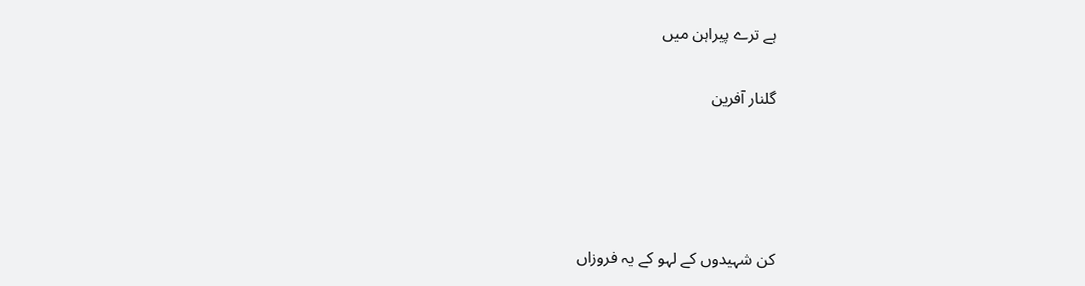ہے ترے پیراہن میں

گلنار آفرین




کن شہیدوں کے لہو کے یہ فروزاں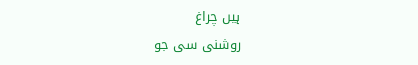ہیں چراغ
روشنی سی جو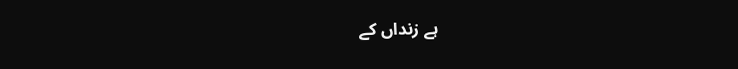ہے زنداں کے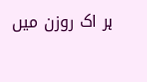ہر اک روزن میں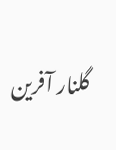گلنار آفرین